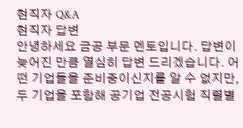현직자 Q&A
현직자 답변
안녕하세요 금공 부문 멘토입니다. 답변이 늦어진 만큼 열심히 답변 드리겠습니다. 어떤 기업들을 준비중이신지를 알 수 없지만, 두 기업을 포함해 공기업 전공시험 직렬별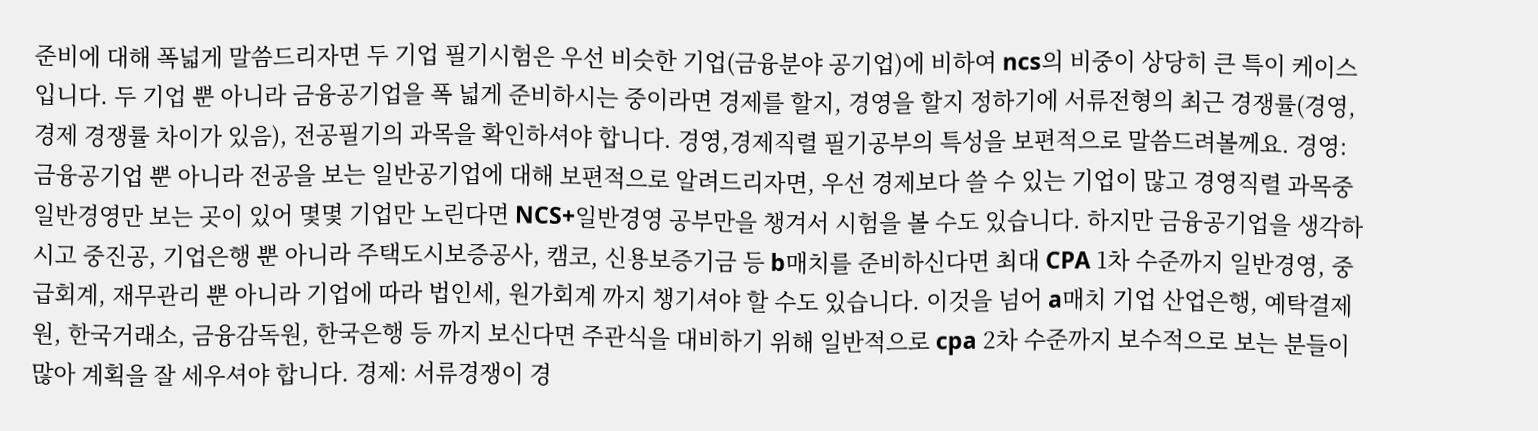준비에 대해 폭넓게 말씀드리자면 두 기업 필기시험은 우선 비슷한 기업(금융분야 공기업)에 비하여 ncs의 비중이 상당히 큰 특이 케이스 입니다. 두 기업 뿐 아니라 금융공기업을 폭 넓게 준비하시는 중이라면 경제를 할지, 경영을 할지 정하기에 서류전형의 최근 경쟁률(경영,경제 경쟁률 차이가 있음), 전공필기의 과목을 확인하셔야 합니다. 경영,경제직렬 필기공부의 특성을 보편적으로 말씀드려볼께요. 경영: 금융공기업 뿐 아니라 전공을 보는 일반공기업에 대해 보편적으로 알려드리자면, 우선 경제보다 쓸 수 있는 기업이 많고 경영직렬 과목중 일반경영만 보는 곳이 있어 몇몇 기업만 노린다면 NCS+일반경영 공부만을 챙겨서 시험을 볼 수도 있습니다. 하지만 금융공기업을 생각하시고 중진공, 기업은행 뿐 아니라 주택도시보증공사, 캠코, 신용보증기금 등 b매치를 준비하신다면 최대 CPA 1차 수준까지 일반경영, 중급회계, 재무관리 뿐 아니라 기업에 따라 법인세, 원가회계 까지 챙기셔야 할 수도 있습니다. 이것을 넘어 a매치 기업 산업은행, 예탁결제원, 한국거래소, 금융감독원, 한국은행 등 까지 보신다면 주관식을 대비하기 위해 일반적으로 cpa 2차 수준까지 보수적으로 보는 분들이 많아 계획을 잘 세우셔야 합니다. 경제: 서류경쟁이 경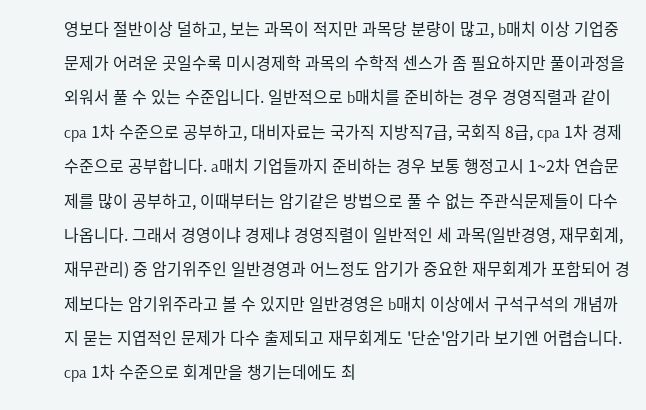영보다 절반이상 덜하고, 보는 과목이 적지만 과목당 분량이 많고, b매치 이상 기업중 문제가 어려운 곳일수록 미시경제학 과목의 수학적 센스가 좀 필요하지만 풀이과정을 외워서 풀 수 있는 수준입니다. 일반적으로 b매치를 준비하는 경우 경영직렬과 같이 cpa 1차 수준으로 공부하고, 대비자료는 국가직 지방직7급, 국회직 8급, cpa 1차 경제수준으로 공부합니다. a매치 기업들까지 준비하는 경우 보통 행정고시 1~2차 연습문제를 많이 공부하고, 이때부터는 암기같은 방법으로 풀 수 없는 주관식문제들이 다수 나옵니다. 그래서 경영이냐 경제냐 경영직렬이 일반적인 세 과목(일반경영, 재무회계, 재무관리) 중 암기위주인 일반경영과 어느정도 암기가 중요한 재무회계가 포함되어 경제보다는 암기위주라고 볼 수 있지만 일반경영은 b매치 이상에서 구석구석의 개념까지 묻는 지엽적인 문제가 다수 출제되고 재무회계도 '단순'암기라 보기엔 어렵습니다. cpa 1차 수준으로 회계만을 챙기는데에도 최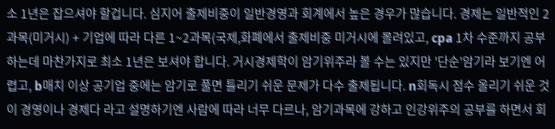소 1년은 잡으셔야 할겁니다. 심지어 출제비중이 일반경영과 회계에서 높은 경우가 많습니다. 경제는 일반적인 2과목(미거시) + 기업에 따라 다른 1~2과목(국제,화폐에서 출제비중 미거시에 몰려있고, cpa 1차 수준까지 공부하는데 마찬가지로 최소 1년은 보셔야 합니다. 거시경제학이 암기위주라 볼 수는 있지만 '단순'암기라 보기엔 어렵고, b매치 이상 공기업 중에는 암기로 풀면 틀리기 쉬운 문제가 다수 출제됩니다. n회독시 점수 올리기 쉬운 것이 경영이나 경제다 라고 설명하기엔 사람에 따라 너무 다르나, 암기과목에 강하고 인강위주의 공부를 하면서 회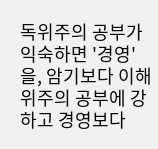독위주의 공부가 익숙하면 '경영'을, 암기보다 이해위주의 공부에 강하고 경영보다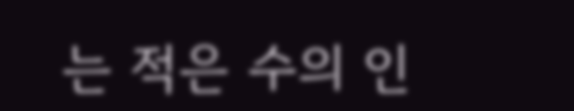는 적은 수의 인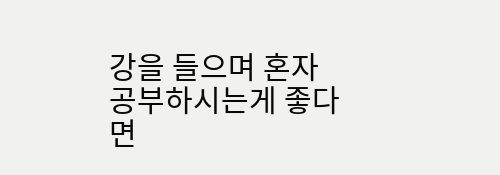강을 들으며 혼자 공부하시는게 좋다면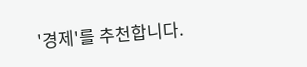'경제'를 추천합니다.